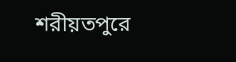শরীয়তপুরে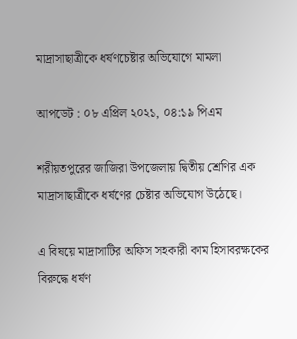মাদ্রাসাছাত্রীকে ধর্ষণচেষ্টার অভিযোগে মামলা

আপডেট : ০৮ এপ্রিল ২০২১, ০৪:১৯ পিএম

শরীয়তপুরের জাজিরা উপজেলায় দ্বিতীয় শ্রেণির এক মাদ্রাসাছাত্রীকে ধর্ষণের চেষ্টার অভিযোগ উঠেছে।

এ বিষয়ে মাদ্রাসাটির অফিস সহকারী কাম হিসাবরক্ষকের বিরুদ্ধে ধর্ষণ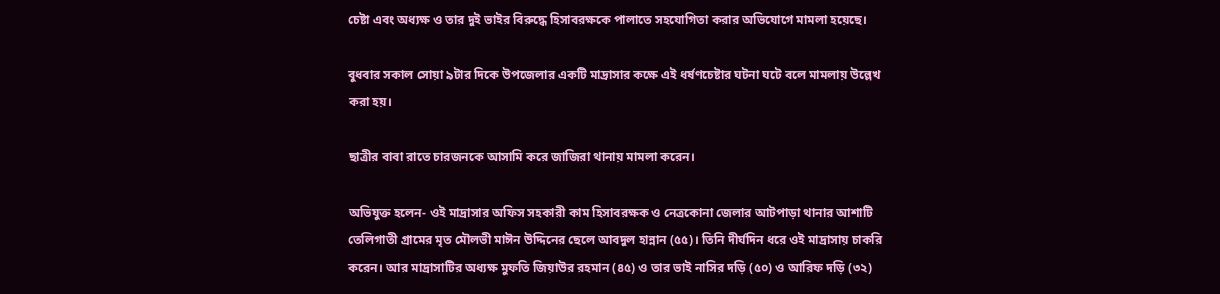চেষ্টা এবং অধ্যক্ষ ও তার দুই ভাইর বিরুদ্ধে হিসাবরক্ষকে পালাতে সহযোগিতা করার অভিযোগে মামলা হয়েছে।

বুধবার সকাল সোয়া ৯টার দিকে উপজেলার একটি মাদ্রাসার কক্ষে এই ধর্ষণচেষ্টার ঘটনা ঘটে বলে মামলায় উল্লেখ করা হয়।

ছাত্রীর বাবা রাতে চারজনকে আসামি করে জাজিরা থানায় মামলা করেন।

অভিযুক্ত হলেন- ওই মাদ্রাসার অফিস সহকারী কাম হিসাবরক্ষক ও নেত্রকোনা জেলার আটপাড়া থানার আশাটি তেলিগাতী গ্রামের মৃত মৌলভী মাঈন উদ্দিনের ছেলে আবদুল হান্নান (৫৫)। তিনি দীর্ঘদিন ধরে ওই মাদ্রাসায় চাকরি করেন। আর মাদ্রাসাটির অধ্যক্ষ মুফতি জিয়াউর রহমান (৪৫) ও তার ভাই নাসির দড়ি (৫০) ও আরিফ দড়ি (৩২)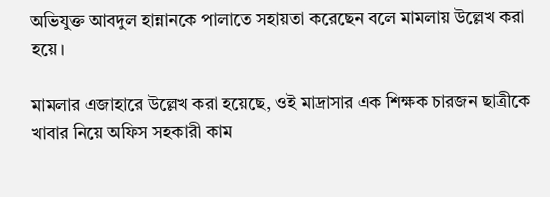অভিযুক্ত আবদুল হান্নানকে পালাতে সহায়তা করেছেন বলে মামলায় উল্লেখ করা হয়ে।

মামলার এজাহারে উল্লেখ করা হয়েছে, ওই মাদ্রাসার এক শিক্ষক চারজন ছাত্রীকে খাবার নিয়ে অফিস সহকারী কাম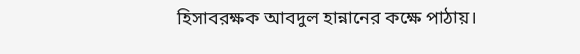হিসাবরক্ষক আবদুল হান্নানের কক্ষে পাঠায়।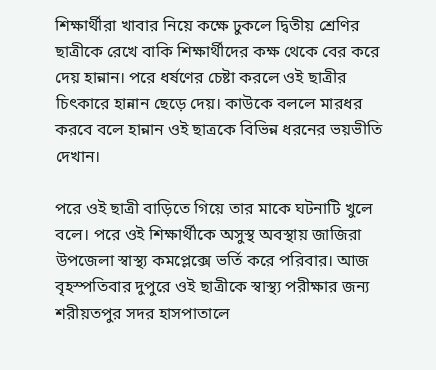শিক্ষার্থীরা খাবার নিয়ে কক্ষে ঢুকলে দ্বিতীয় শ্রেণির ছাত্রীকে রেখে বাকি শিক্ষার্থীদের কক্ষ থেকে বের করে দেয় হান্নান। পরে ধর্ষণের চেষ্টা করলে ওই ছাত্রীর চিৎকারে হান্নান ছেড়ে দেয়। কাউকে বললে মারধর করবে বলে হান্নান ওই ছাত্রকে বিভিন্ন ধরনের ভয়ভীতি দেখান।

পরে ওই ছাত্রী বাড়িতে গিয়ে তার মাকে ঘটনাটি খুলে বলে। পরে ওই শিক্ষার্থীকে অসুস্থ অবস্থায় জাজিরা উপজেলা স্বাস্থ্য কমপ্লেক্সে ভর্তি করে পরিবার। আজ বৃহস্পতিবার দুপুরে ওই ছাত্রীকে স্বাস্থ্য পরীক্ষার জন্য শরীয়তপুর সদর হাসপাতালে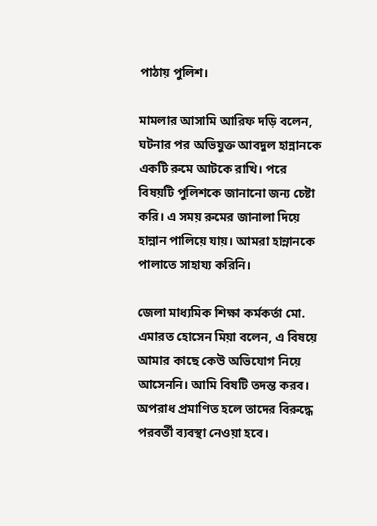পাঠায় পুলিশ।

মামলার আসামি আরিফ দড়ি বলেন, ঘটনার পর অভিযুক্ত আবদুল হান্নানকে একটি রুমে আটকে রাখি। পরে বিষয়টি পুলিশকে জানানো জন্য চেষ্টা করি। এ সময় রুমের জানালা দিয়ে হান্নান পালিয়ে যায়। আমরা হান্নানকে পালাতে সাহায্য করিনি।

জেলা মাধ্যমিক শিক্ষা কর্মকর্তা মো. এমারত হোসেন মিয়া বলেন, এ বিষয়ে আমার কাছে কেউ অভিযোগ নিয়ে আসেননি। আমি বিষটি তদন্ত করব। অপরাধ প্রমাণিত হলে তাদের বিরুদ্ধে পরবর্তী ব্যবস্থা নেওয়া হবে।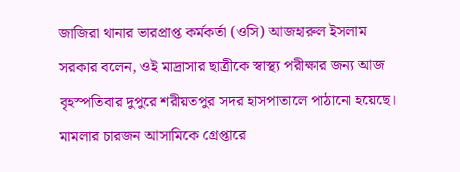জাজিরা থানার ভারপ্রাপ্ত কর্মকর্তা (ওসি) আজহারুল ইসলাম সরকার বলেন, ওই মাদ্রাসার ছাত্রীকে স্বাস্থ্য পরীক্ষার জন্য আজ বৃহস্পতিবার দুপুরে শরীয়তপুর সদর হাসপাতালে পাঠানো হয়েছে। মামলার চারজন আসামিকে গ্রেপ্তারে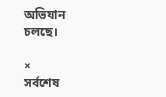অভিযান চলছে।

×
সর্বশেষ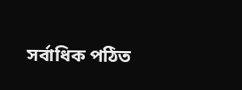সর্বাধিক পঠিত